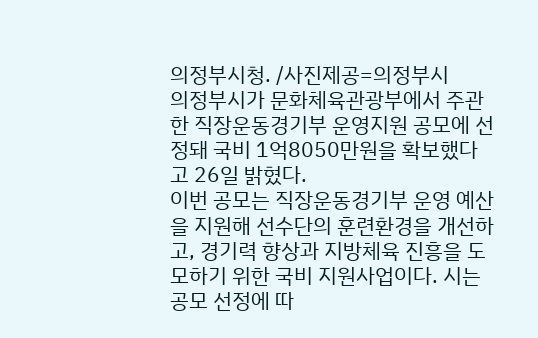의정부시청. /사진제공=의정부시
의정부시가 문화체육관광부에서 주관한 직장운동경기부 운영지원 공모에 선정돼 국비 1억8050만원을 확보했다고 26일 밝혔다.
이번 공모는 직장운동경기부 운영 예산을 지원해 선수단의 훈련환경을 개선하고, 경기력 향상과 지방체육 진흥을 도모하기 위한 국비 지원사업이다. 시는 공모 선정에 따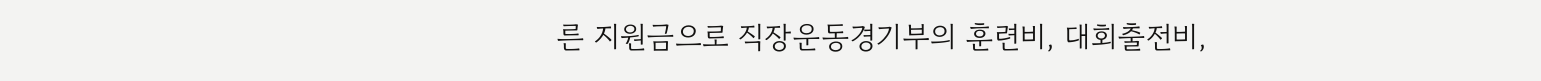른 지원금으로 직장운동경기부의 훈련비, 대회출전비,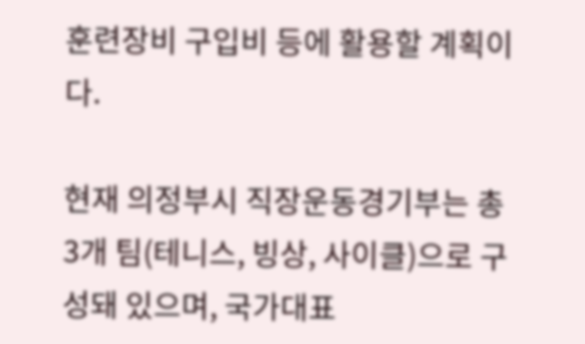훈련장비 구입비 등에 활용할 계획이다.

현재 의정부시 직장운동경기부는 총 3개 팀(테니스, 빙상, 사이클)으로 구성돼 있으며, 국가대표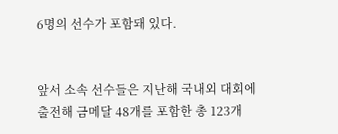6명의 선수가 포함돼 있다.


앞서 소속 선수들은 지난해 국내외 대회에 출전해 금메달 48개를 포함한 총 123개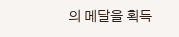의 메달을 획득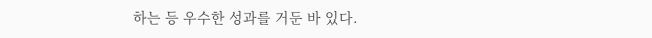하는 등 우수한 성과를 거둔 바 있다.